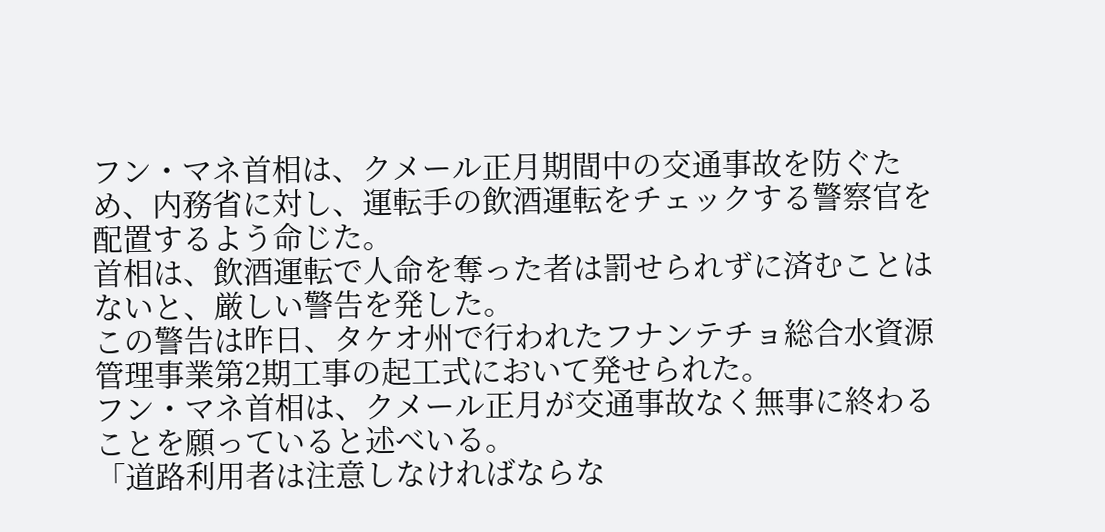フン・マネ首相は、クメール正月期間中の交通事故を防ぐため、内務省に対し、運転手の飲酒運転をチェックする警察官を配置するよう命じた。
首相は、飲酒運転で人命を奪った者は罰せられずに済むことはないと、厳しい警告を発した。
この警告は昨日、タケオ州で行われたフナンテチョ総合水資源管理事業第2期工事の起工式において発せられた。
フン・マネ首相は、クメール正月が交通事故なく無事に終わることを願っていると述べいる。
「道路利用者は注意しなければならな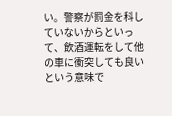い。警察が罰金を科していないからといって、飲酒運転をして他の車に衝突しても良いという意味で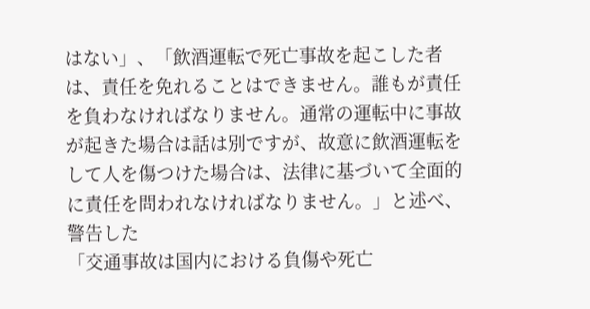はない」、「飲酒運転で死亡事故を起こした者は、責任を免れることはできません。誰もが責任を負わなければなりません。通常の運転中に事故が起きた場合は話は別ですが、故意に飲酒運転をして人を傷つけた場合は、法律に基づいて全面的に責任を問われなければなりません。」と述べ、警告した
「交通事故は国内における負傷や死亡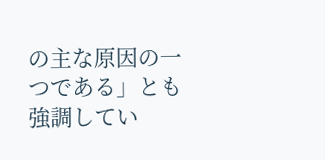の主な原因の一つである」とも強調してい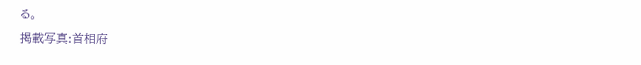る。
掲載写真:首相府